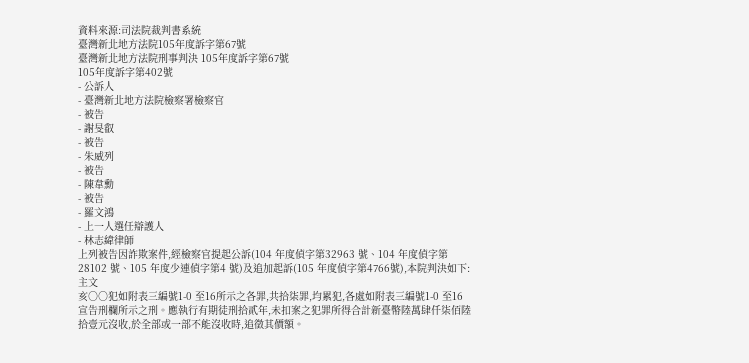資料來源:司法院裁判書系統
臺灣新北地方法院105年度訴字第67號
臺灣新北地方法院刑事判決 105年度訴字第67號
105年度訴字第402號
- 公訴人
- 臺灣新北地方法院檢察署檢察官
- 被告
- 謝旻叡
- 被告
- 朱威列
- 被告
- 陳韋勳
- 被告
- 羅文鴻
- 上一人選任辯護人
- 林志緯律師
上列被告因詐欺案件,經檢察官提起公訴(104 年度偵字第32963 號、104 年度偵字第28102 號、105 年度少連偵字第4 號)及追加起訴(105 年度偵字第4766號),本院判決如下:
主文
亥○○犯如附表三編號1-0 至16所示之各罪,共拾柒罪,均累犯,各處如附表三編號1-0 至16宣告刑欄所示之刑。應執行有期徒刑拾貳年,未扣案之犯罪所得合計新臺幣陸萬肆仟柒佰陸拾壹元沒收,於全部或一部不能沒收時,追徵其價額。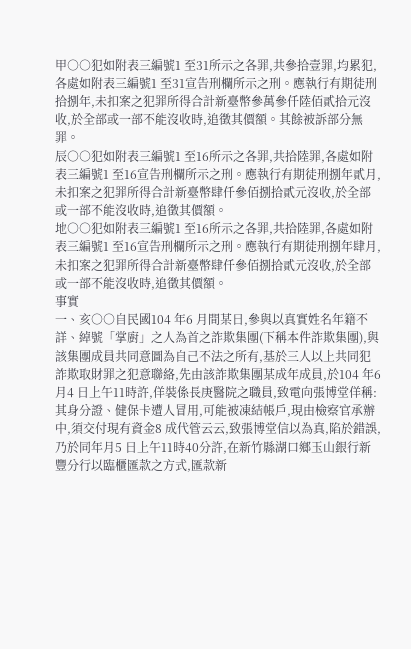甲○○犯如附表三編號1 至31所示之各罪,共參拾壹罪,均累犯,各處如附表三編號1 至31宣告刑欄所示之刑。應執行有期徒刑拾捌年,未扣案之犯罪所得合計新臺幣參萬參仟陸佰貳拾元沒收,於全部或一部不能沒收時,追徵其價額。其餘被訴部分無罪。
辰○○犯如附表三編號1 至16所示之各罪,共拾陸罪,各處如附表三編號1 至16宣告刑欄所示之刑。應執行有期徒刑捌年貳月,未扣案之犯罪所得合計新臺幣肆仟參佰捌拾貳元沒收,於全部或一部不能沒收時,追徵其價額。
地○○犯如附表三編號1 至16所示之各罪,共拾陸罪,各處如附表三編號1 至16宣告刑欄所示之刑。應執行有期徒刑捌年肆月,未扣案之犯罪所得合計新臺幣肆仟參佰捌拾貳元沒收,於全部或一部不能沒收時,追徵其價額。
事實
一、亥○○自民國104 年6 月間某日,參與以真實姓名年籍不詳、綽號「掌廚」之人為首之詐欺集團(下稱本件詐欺集團),與該集團成員共同意圖為自己不法之所有,基於三人以上共同犯詐欺取財罪之犯意聯絡,先由該詐欺集團某成年成員,於104 年6 月4 日上午11時許,佯裝係長庚醫院之職員,致電向張博堂佯稱:其身分證、健保卡遭人冒用,可能被凍結帳戶,現由檢察官承辦中,須交付現有資金8 成代管云云,致張博堂信以為真,陷於錯誤,乃於同年月5 日上午11時40分許,在新竹縣湖口鄉玉山銀行新豐分行以臨櫃匯款之方式,匯款新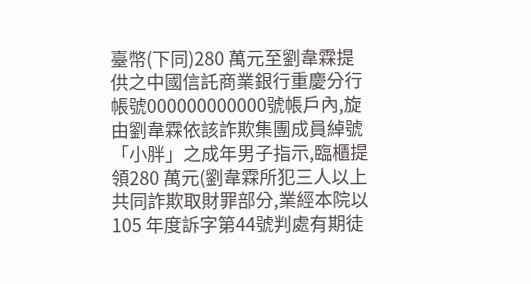臺幣(下同)280 萬元至劉韋霖提供之中國信託商業銀行重慶分行帳號000000000000號帳戶內,旋由劉韋霖依該詐欺集團成員綽號「小胖」之成年男子指示,臨櫃提領280 萬元(劉韋霖所犯三人以上共同詐欺取財罪部分,業經本院以105 年度訴字第44號判處有期徒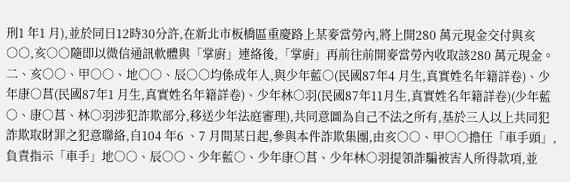刑1 年1 月),並於同日12時30分許,在新北市板橋區重慶路上某麥當勞內,將上開280 萬元現金交付與亥○○,亥○○隨即以微信通訊軟體與「掌廚」連絡後,「掌廚」再前往前開麥當勞內收取該280 萬元現金。
二、亥○○、甲○○、地○○、辰○○均係成年人,與少年藍○(民國87年4 月生,真實姓名年籍詳卷)、少年康○菖(民國87年1 月生,真實姓名年籍詳卷)、少年林○羽(民國87年11月生,真實姓名年籍詳卷)(少年藍○、康○菖、林○羽涉犯詐欺部分,移送少年法庭審理),共同意圖為自己不法之所有,基於三人以上共同犯詐欺取財罪之犯意聯絡,自104 年6 、7 月間某日起,參與本件詐欺集團,由亥○○、甲○○擔任「車手頭」,負責指示「車手」地○○、辰○○、少年藍○、少年康○菖、少年林○羽提領詐騙被害人所得款項,並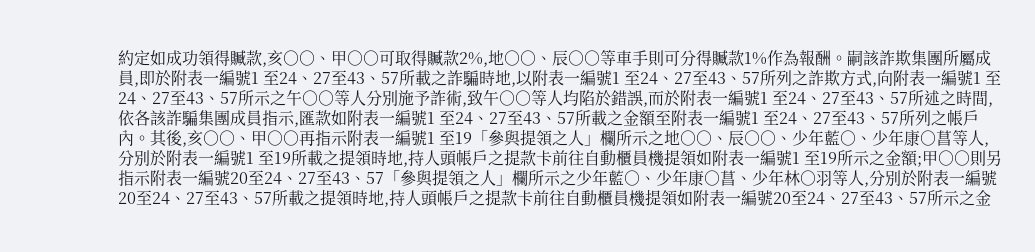約定如成功領得贓款,亥○○、甲○○可取得贓款2%,地○○、辰○○等車手則可分得贓款1%作為報酬。嗣該詐欺集團所屬成員,即於附表一編號1 至24、27至43、57所載之詐騙時地,以附表一編號1 至24、27至43、57所列之詐欺方式,向附表一編號1 至24、27至43、57所示之午○○等人分別施予詐術,致午○○等人均陷於錯誤,而於附表一編號1 至24、27至43、57所述之時間,依各該詐騙集團成員指示,匯款如附表一編號1 至24、27至43、57所載之金額至附表一編號1 至24、27至43、57所列之帳戶內。其後,亥○○、甲○○再指示附表一編號1 至19「參與提領之人」欄所示之地○○、辰○○、少年藍○、少年康○菖等人,分別於附表一編號1 至19所載之提領時地,持人頭帳戶之提款卡前往自動櫃員機提領如附表一編號1 至19所示之金額;甲○○則另指示附表一編號20至24、27至43、57「參與提領之人」欄所示之少年藍○、少年康○菖、少年林○羽等人,分別於附表一編號20至24、27至43、57所載之提領時地,持人頭帳戶之提款卡前往自動櫃員機提領如附表一編號20至24、27至43、57所示之金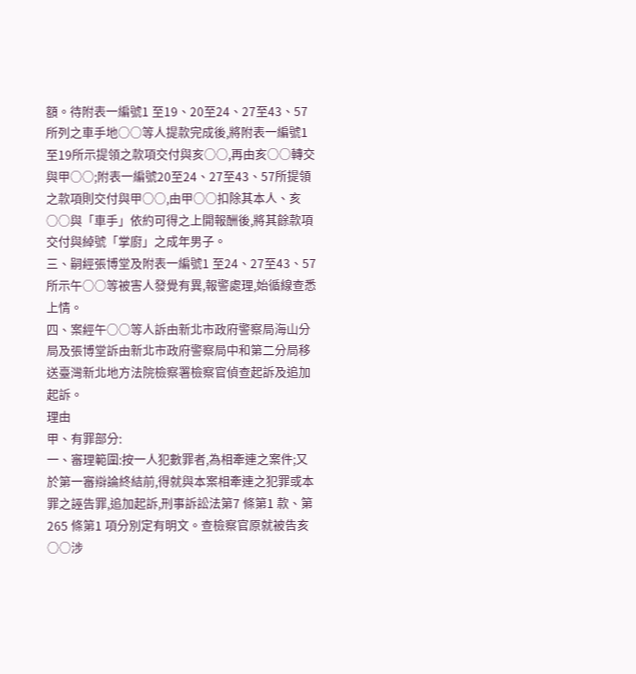額。待附表一編號1 至19、20至24、27至43、57所列之車手地○○等人提款完成後,將附表一編號1 至19所示提領之款項交付與亥○○,再由亥○○轉交與甲○○;附表一編號20至24、27至43、57所提領之款項則交付與甲○○,由甲○○扣除其本人、亥○○與「車手」依約可得之上開報酬後,將其餘款項交付與綽號「掌廚」之成年男子。
三、嗣經張博堂及附表一編號1 至24、27至43、57所示午○○等被害人發覺有異,報警處理,始循線查悉上情。
四、案經午○○等人訴由新北市政府警察局海山分局及張博堂訴由新北市政府警察局中和第二分局移送臺灣新北地方法院檢察署檢察官偵查起訴及追加起訴。
理由
甲、有罪部分:
一、審理範圍:按一人犯數罪者,為相牽連之案件;又於第一審辯論終結前,得就與本案相牽連之犯罪或本罪之誣告罪,追加起訴,刑事訴訟法第7 條第1 款、第265 條第1 項分別定有明文。查檢察官原就被告亥○○涉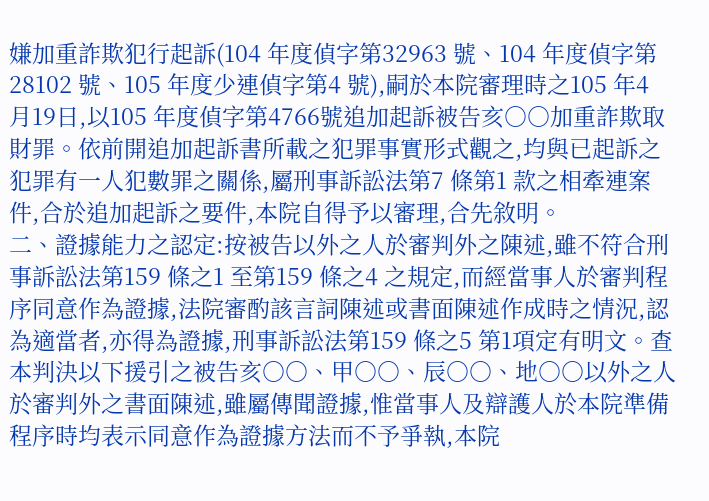嫌加重詐欺犯行起訴(104 年度偵字第32963 號、104 年度偵字第28102 號、105 年度少連偵字第4 號),嗣於本院審理時之105 年4 月19日,以105 年度偵字第4766號追加起訴被告亥○○加重詐欺取財罪。依前開追加起訴書所載之犯罪事實形式觀之,均與已起訴之犯罪有一人犯數罪之關係,屬刑事訴訟法第7 條第1 款之相牽連案件,合於追加起訴之要件,本院自得予以審理,合先敘明。
二、證據能力之認定:按被告以外之人於審判外之陳述,雖不符合刑事訴訟法第159 條之1 至第159 條之4 之規定,而經當事人於審判程序同意作為證據,法院審酌該言詞陳述或書面陳述作成時之情況,認為適當者,亦得為證據,刑事訴訟法第159 條之5 第1項定有明文。查本判決以下援引之被告亥○○、甲○○、辰○○、地○○以外之人於審判外之書面陳述,雖屬傳聞證據,惟當事人及辯護人於本院準備程序時均表示同意作為證據方法而不予爭執,本院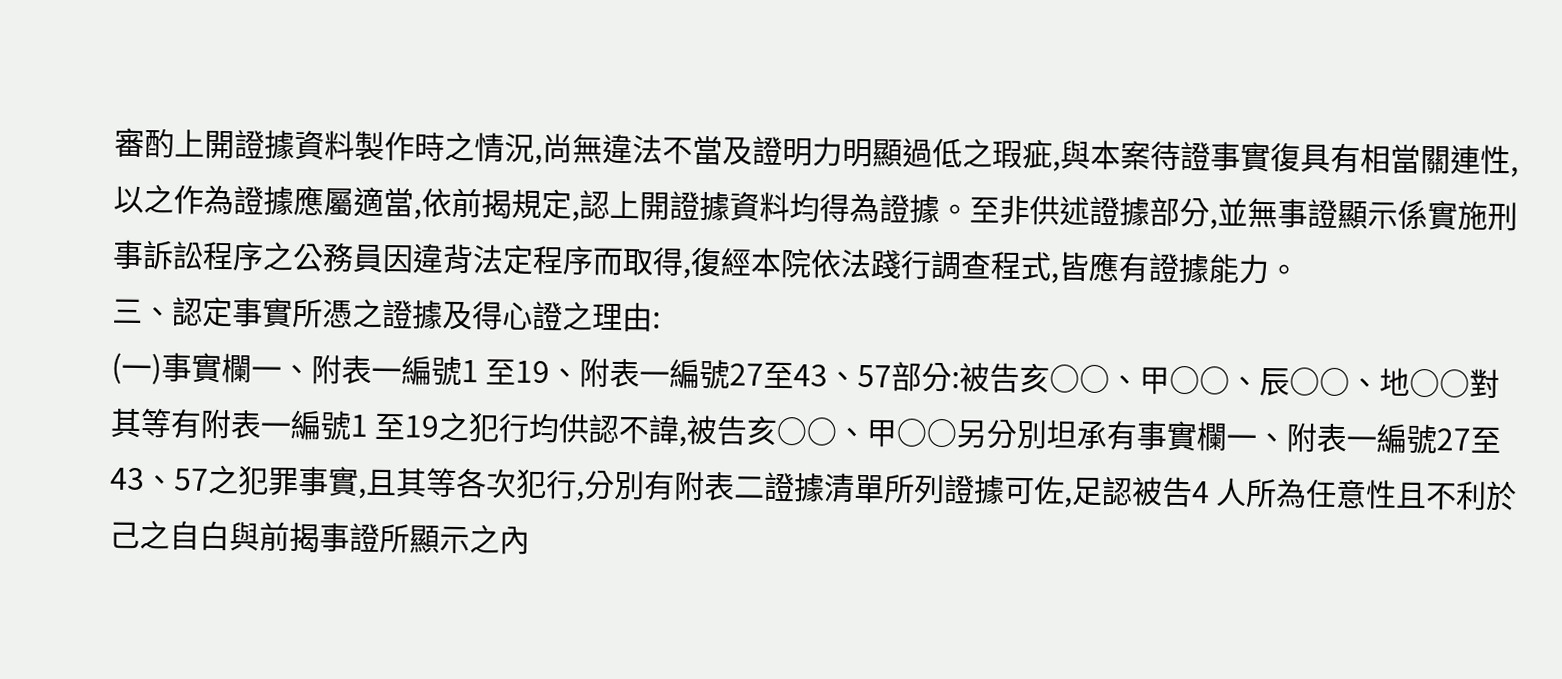審酌上開證據資料製作時之情況,尚無違法不當及證明力明顯過低之瑕疵,與本案待證事實復具有相當關連性,以之作為證據應屬適當,依前揭規定,認上開證據資料均得為證據。至非供述證據部分,並無事證顯示係實施刑事訴訟程序之公務員因違背法定程序而取得,復經本院依法踐行調查程式,皆應有證據能力。
三、認定事實所憑之證據及得心證之理由:
(一)事實欄一、附表一編號1 至19、附表一編號27至43、57部分:被告亥○○、甲○○、辰○○、地○○對其等有附表一編號1 至19之犯行均供認不諱,被告亥○○、甲○○另分別坦承有事實欄一、附表一編號27至43、57之犯罪事實,且其等各次犯行,分別有附表二證據清單所列證據可佐,足認被告4 人所為任意性且不利於己之自白與前揭事證所顯示之內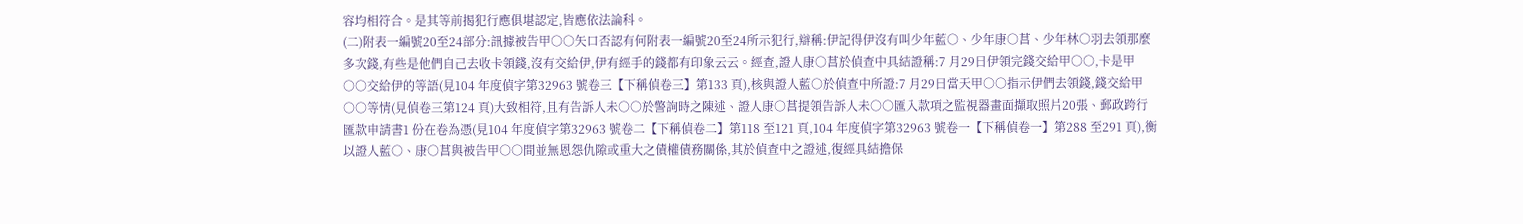容均相符合。是其等前揭犯行應俱堪認定,皆應依法論科。
(二)附表一編號20至24部分:訊據被告甲○○矢口否認有何附表一編號20至24所示犯行,辯稱:伊記得伊沒有叫少年藍○、少年康○菖、少年林○羽去領那麼多次錢,有些是他們自己去收卡領錢,沒有交給伊,伊有經手的錢都有印象云云。經查,證人康○菖於偵查中具結證稱:7 月29日伊領完錢交給甲○○,卡是甲○○交給伊的等語(見104 年度偵字第32963 號卷三【下稱偵卷三】第133 頁),核與證人藍○於偵查中所證:7 月29日當天甲○○指示伊們去領錢,錢交給甲○○等情(見偵卷三第124 頁)大致相符,且有告訴人未○○於警詢時之陳述、證人康○菖提領告訴人未○○匯入款項之監視器畫面擷取照片20張、郵政跨行匯款申請書1 份在卷為憑(見104 年度偵字第32963 號卷二【下稱偵卷二】第118 至121 頁,104 年度偵字第32963 號卷一【下稱偵卷一】第288 至291 頁),衡以證人藍○、康○菖與被告甲○○間並無恩怨仇隙或重大之債權債務關係,其於偵查中之證述,復經具結擔保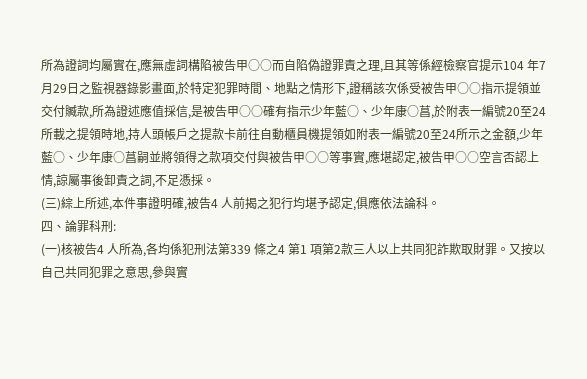所為證詞均屬實在,應無虛詞構陷被告甲○○而自陷偽證罪責之理,且其等係經檢察官提示104 年7 月29日之監視器錄影畫面,於特定犯罪時間、地點之情形下,證稱該次係受被告甲○○指示提領並交付贓款,所為證述應值採信,是被告甲○○確有指示少年藍○、少年康○菖,於附表一編號20至24所載之提領時地,持人頭帳戶之提款卡前往自動櫃員機提領如附表一編號20至24所示之金額,少年藍○、少年康○菖嗣並將領得之款項交付與被告甲○○等事實,應堪認定,被告甲○○空言否認上情,諒屬事後卸責之詞,不足憑採。
(三)綜上所述,本件事證明確,被告4 人前揭之犯行均堪予認定,俱應依法論科。
四、論罪科刑:
(一)核被告4 人所為,各均係犯刑法第339 條之4 第1 項第2款三人以上共同犯詐欺取財罪。又按以自己共同犯罪之意思,參與實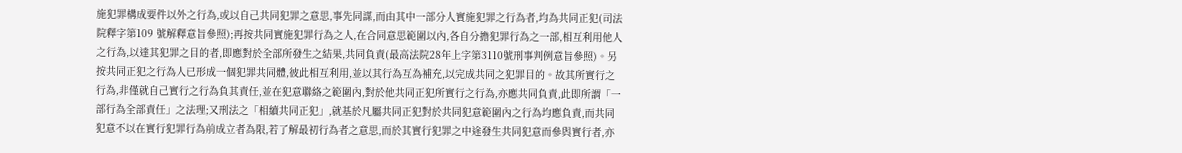施犯罪構成要件以外之行為,或以自己共同犯罪之意思,事先同謀,而由其中一部分人實施犯罪之行為者,均為共同正犯(司法院釋字第109 號解釋意旨參照);再按共同實施犯罪行為之人,在合同意思範圍以內,各自分擔犯罪行為之一部,相互利用他人之行為,以達其犯罪之目的者,即應對於全部所發生之結果,共同負責(最高法院28年上字第3110號刑事判例意旨參照)。另按共同正犯之行為人已形成一個犯罪共同體,彼此相互利用,並以其行為互為補充,以完成共同之犯罪目的。故其所實行之行為,非僅就自己實行之行為負其責任,並在犯意聯絡之範圍內,對於他共同正犯所實行之行為,亦應共同負責,此即所謂「一部行為全部責任」之法理;又刑法之「相續共同正犯」,就基於凡屬共同正犯對於共同犯意範圍內之行為均應負責,而共同犯意不以在實行犯罪行為前成立者為限,若了解最初行為者之意思,而於其實行犯罪之中途發生共同犯意而參與實行者,亦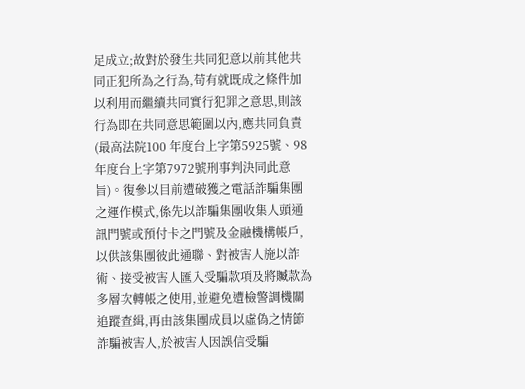足成立;故對於發生共同犯意以前其他共同正犯所為之行為,苟有就既成之條件加以利用而繼續共同實行犯罪之意思,則該行為即在共同意思範圍以內,應共同負責(最高法院100 年度台上字第5925號、98年度台上字第7972號刑事判決同此意旨)。復參以目前遭破獲之電話詐騙集團之運作模式,係先以詐騙集團收集人頭通訊門號或預付卡之門號及金融機構帳戶,以供該集團彼此通聯、對被害人施以詐術、接受被害人匯入受騙款項及將贓款為多層次轉帳之使用,並避免遭檢警調機關追蹤查緝,再由該集團成員以虛偽之情節詐騙被害人,於被害人因誤信受騙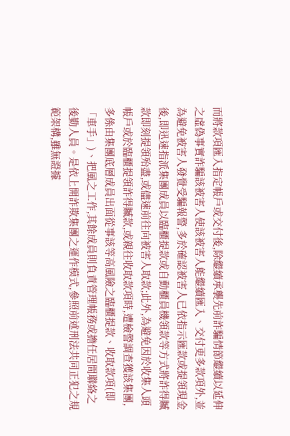而將款項匯入指定帳戶或交付後,除繼續承襲先前詐騙情節繼續以延伸之虛偽事實詐騙該被害人使該被害人能繼續匯入、交付更多款項外,並為避免被害人發覺受騙報警,多於確認被害人已依指示匯款或提領現金後,即迅速指派集團成員以臨櫃提款或自動櫃員機領款等方式將詐得贓款即刻提領殆盡,或儘速前往向被害人取款;此外,為避免因於收集人頭帳戶或於臨櫃提領詐得贓款,或親往收取款項時,遭檢警調查獲該集團,多係由集團底層成員出面從事該等高風險之臨櫃提款、收取款項(即「車手」)、把風之工作,其餘成員則負責管理帳務或擔任居間聯絡之後勤人員。是依上開詐欺集團之運作模式,參照前述刑法共同正犯之規範架構,雖無證據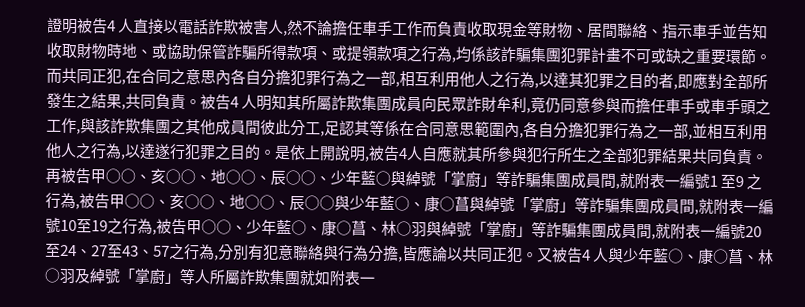證明被告4 人直接以電話詐欺被害人,然不論擔任車手工作而負責收取現金等財物、居間聯絡、指示車手並告知收取財物時地、或協助保管詐騙所得款項、或提領款項之行為,均係該詐騙集團犯罪計畫不可或缺之重要環節。而共同正犯,在合同之意思內各自分擔犯罪行為之一部,相互利用他人之行為,以達其犯罪之目的者,即應對全部所發生之結果,共同負責。被告4 人明知其所屬詐欺集團成員向民眾詐財牟利,竟仍同意參與而擔任車手或車手頭之工作,與該詐欺集團之其他成員間彼此分工,足認其等係在合同意思範圍內,各自分擔犯罪行為之一部,並相互利用他人之行為,以達遂行犯罪之目的。是依上開說明,被告4人自應就其所參與犯行所生之全部犯罪結果共同負責。再被告甲○○、亥○○、地○○、辰○○、少年藍○與綽號「掌廚」等詐騙集團成員間,就附表一編號1 至9 之行為,被告甲○○、亥○○、地○○、辰○○與少年藍○、康○菖與綽號「掌廚」等詐騙集團成員間,就附表一編號10至19之行為,被告甲○○、少年藍○、康○菖、林○羽與綽號「掌廚」等詐騙集團成員間,就附表一編號20至24、27至43、57之行為,分別有犯意聯絡與行為分擔,皆應論以共同正犯。又被告4 人與少年藍○、康○菖、林○羽及綽號「掌廚」等人所屬詐欺集團就如附表一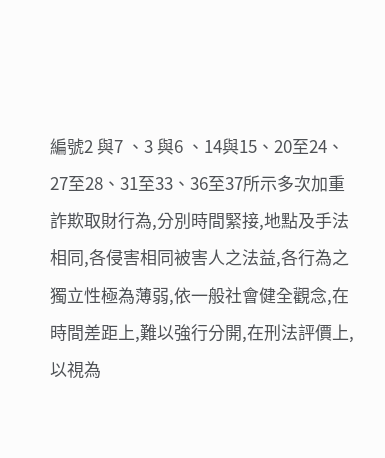編號2 與7 、3 與6 、14與15、20至24、27至28、31至33、36至37所示多次加重詐欺取財行為,分別時間緊接,地點及手法相同,各侵害相同被害人之法益,各行為之獨立性極為薄弱,依一般社會健全觀念,在時間差距上,難以強行分開,在刑法評價上,以視為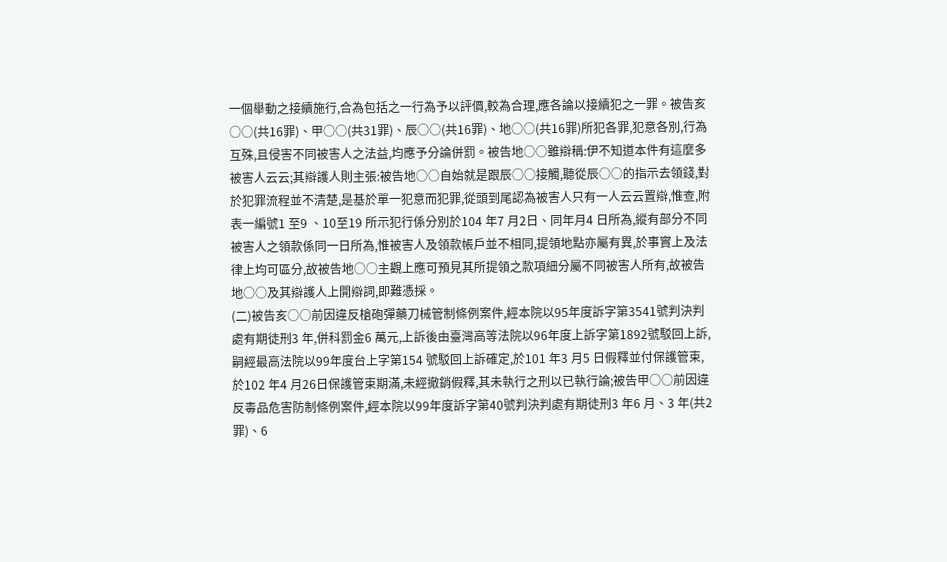一個舉動之接續施行,合為包括之一行為予以評價,較為合理,應各論以接續犯之一罪。被告亥○○(共16罪)、甲○○(共31罪)、辰○○(共16罪)、地○○(共16罪)所犯各罪,犯意各別,行為互殊,且侵害不同被害人之法益,均應予分論併罰。被告地○○雖辯稱:伊不知道本件有這麼多被害人云云;其辯護人則主張:被告地○○自始就是跟辰○○接觸,聽從辰○○的指示去領錢,對於犯罪流程並不清楚,是基於單一犯意而犯罪,從頭到尾認為被害人只有一人云云置辯,惟查,附表一編號1 至9 、10至19 所示犯行係分別於104 年7 月2日、同年月4 日所為,縱有部分不同被害人之領款係同一日所為,惟被害人及領款帳戶並不相同,提領地點亦屬有異,於事實上及法律上均可區分,故被告地○○主觀上應可預見其所提領之款項細分屬不同被害人所有,故被告地○○及其辯護人上開辯詞,即難憑採。
(二)被告亥○○前因違反槍砲彈藥刀械管制條例案件,經本院以95年度訴字第3541號判決判處有期徒刑3 年,併科罰金6 萬元,上訴後由臺灣高等法院以96年度上訴字第1892號駁回上訴,嗣經最高法院以99年度台上字第154 號駁回上訴確定,於101 年3 月5 日假釋並付保護管束,於102 年4 月26日保護管束期滿,未經撤銷假釋,其未執行之刑以已執行論;被告甲○○前因違反毒品危害防制條例案件,經本院以99年度訴字第40號判決判處有期徒刑3 年6 月、3 年(共2 罪)、6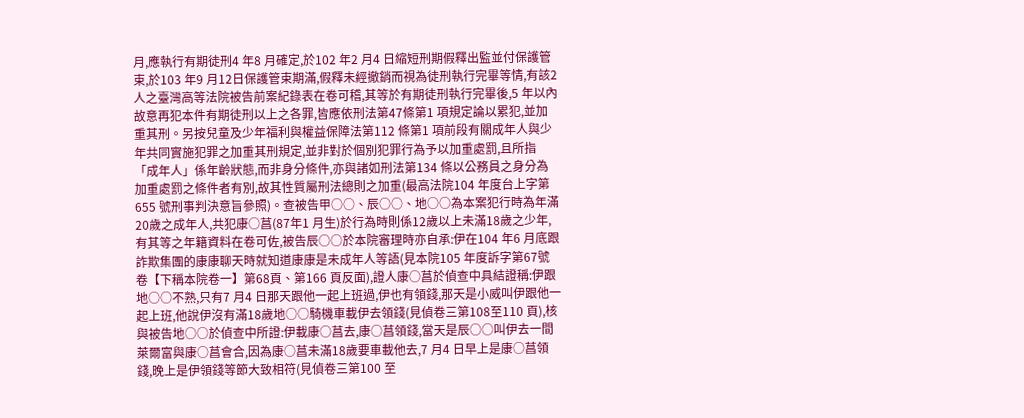月,應執行有期徒刑4 年8 月確定,於102 年2 月4 日縮短刑期假釋出監並付保護管束,於103 年9 月12日保護管束期滿,假釋未經撤銷而視為徒刑執行完畢等情,有該2 人之臺灣高等法院被告前案紀錄表在卷可稽,其等於有期徒刑執行完畢後,5 年以內故意再犯本件有期徒刑以上之各罪,皆應依刑法第47條第1 項規定論以累犯,並加重其刑。另按兒童及少年福利與權益保障法第112 條第1 項前段有關成年人與少年共同實施犯罪之加重其刑規定,並非對於個別犯罪行為予以加重處罰,且所指「成年人」係年齡狀態,而非身分條件,亦與諸如刑法第134 條以公務員之身分為加重處罰之條件者有別,故其性質屬刑法總則之加重(最高法院104 年度台上字第655 號刑事判決意旨參照)。查被告甲○○、辰○○、地○○為本案犯行時為年滿20歲之成年人,共犯康○菖(87年1 月生)於行為時則係12歲以上未滿18歲之少年,有其等之年籍資料在卷可佐,被告辰○○於本院審理時亦自承:伊在104 年6 月底跟詐欺集團的康康聊天時就知道康康是未成年人等語(見本院105 年度訴字第67號卷【下稱本院卷一】第68頁、第166 頁反面),證人康○菖於偵查中具結證稱:伊跟地○○不熟,只有7 月4 日那天跟他一起上班過,伊也有領錢,那天是小威叫伊跟他一起上班,他說伊沒有滿18歲地○○騎機車載伊去領錢(見偵卷三第108至110 頁),核與被告地○○於偵查中所證:伊載康○菖去,康○菖領錢,當天是辰○○叫伊去一間萊爾富與康○菖會合,因為康○菖未滿18歲要車載他去,7 月4 日早上是康○菖領錢,晚上是伊領錢等節大致相符(見偵卷三第100 至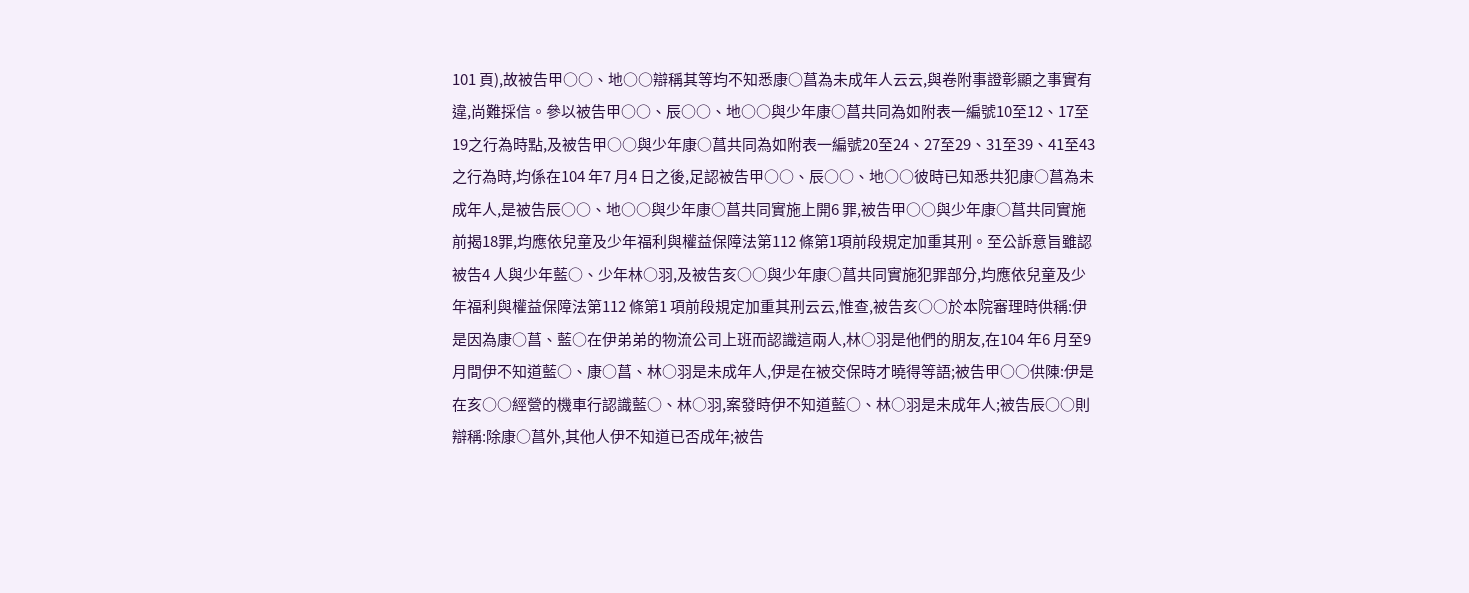101 頁),故被告甲○○、地○○辯稱其等均不知悉康○菖為未成年人云云,與卷附事證彰顯之事實有違,尚難採信。參以被告甲○○、辰○○、地○○與少年康○菖共同為如附表一編號10至12、17至19之行為時點,及被告甲○○與少年康○菖共同為如附表一編號20至24、27至29、31至39、41至43之行為時,均係在104 年7 月4 日之後,足認被告甲○○、辰○○、地○○彼時已知悉共犯康○菖為未成年人,是被告辰○○、地○○與少年康○菖共同實施上開6 罪,被告甲○○與少年康○菖共同實施前揭18罪,均應依兒童及少年福利與權益保障法第112 條第1項前段規定加重其刑。至公訴意旨雖認被告4 人與少年藍○、少年林○羽,及被告亥○○與少年康○菖共同實施犯罪部分,均應依兒童及少年福利與權益保障法第112 條第1 項前段規定加重其刑云云,惟查,被告亥○○於本院審理時供稱:伊是因為康○菖、藍○在伊弟弟的物流公司上班而認識這兩人,林○羽是他們的朋友,在104 年6 月至9 月間伊不知道藍○、康○菖、林○羽是未成年人,伊是在被交保時才曉得等語;被告甲○○供陳:伊是在亥○○經營的機車行認識藍○、林○羽,案發時伊不知道藍○、林○羽是未成年人;被告辰○○則辯稱:除康○菖外,其他人伊不知道已否成年;被告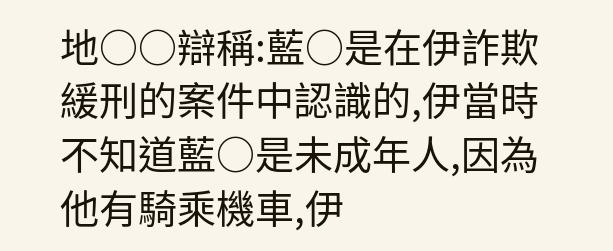地○○辯稱:藍○是在伊詐欺緩刑的案件中認識的,伊當時不知道藍○是未成年人,因為他有騎乘機車,伊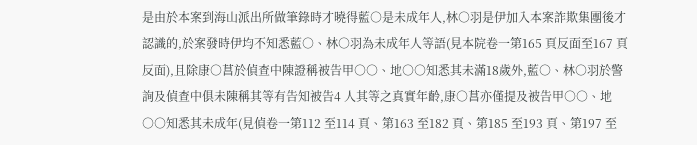是由於本案到海山派出所做筆錄時才曉得藍○是未成年人,林○羽是伊加入本案詐欺集團後才認識的,於案發時伊均不知悉藍○、林○羽為未成年人等語(見本院卷一第165 頁反面至167 頁反面),且除康○菖於偵查中陳證稱被告甲○○、地○○知悉其未滿18歲外,藍○、林○羽於警詢及偵查中俱未陳稱其等有告知被告4 人其等之真實年齡,康○菖亦僅提及被告甲○○、地○○知悉其未成年(見偵卷一第112 至114 頁、第163 至182 頁、第185 至193 頁、第197 至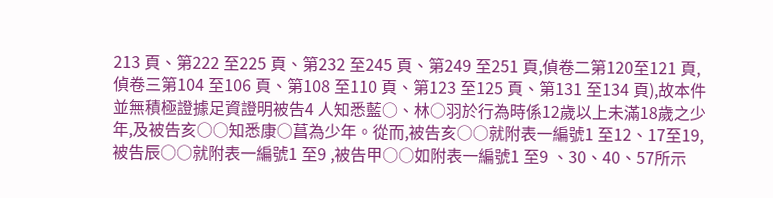213 頁、第222 至225 頁、第232 至245 頁、第249 至251 頁,偵卷二第120至121 頁,偵卷三第104 至106 頁、第108 至110 頁、第123 至125 頁、第131 至134 頁),故本件並無積極證據足資證明被告4 人知悉藍○、林○羽於行為時係12歲以上未滿18歲之少年,及被告亥○○知悉康○菖為少年。從而,被告亥○○就附表一編號1 至12、17至19,被告辰○○就附表一編號1 至9 ,被告甲○○如附表一編號1 至9 、30、40、57所示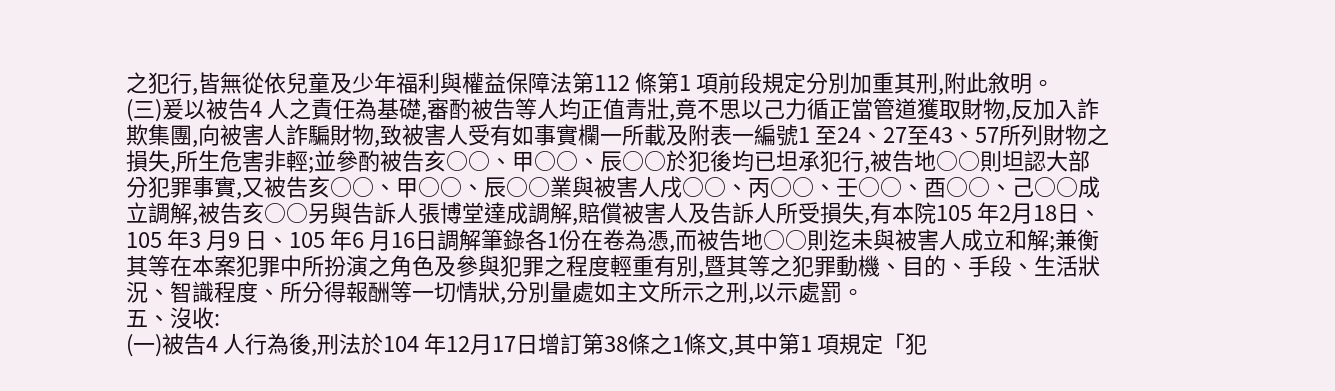之犯行,皆無從依兒童及少年福利與權益保障法第112 條第1 項前段規定分別加重其刑,附此敘明。
(三)爰以被告4 人之責任為基礎,審酌被告等人均正值青壯,竟不思以己力循正當管道獲取財物,反加入詐欺集團,向被害人詐騙財物,致被害人受有如事實欄一所載及附表一編號1 至24、27至43、57所列財物之損失,所生危害非輕;並參酌被告亥○○、甲○○、辰○○於犯後均已坦承犯行,被告地○○則坦認大部分犯罪事實,又被告亥○○、甲○○、辰○○業與被害人戌○○、丙○○、壬○○、酉○○、己○○成立調解,被告亥○○另與告訴人張博堂達成調解,賠償被害人及告訴人所受損失,有本院105 年2月18日、105 年3 月9 日、105 年6 月16日調解筆錄各1份在卷為憑,而被告地○○則迄未與被害人成立和解;兼衡其等在本案犯罪中所扮演之角色及參與犯罪之程度輕重有別,暨其等之犯罪動機、目的、手段、生活狀況、智識程度、所分得報酬等一切情狀,分別量處如主文所示之刑,以示處罰。
五、沒收:
(一)被告4 人行為後,刑法於104 年12月17日增訂第38條之1條文,其中第1 項規定「犯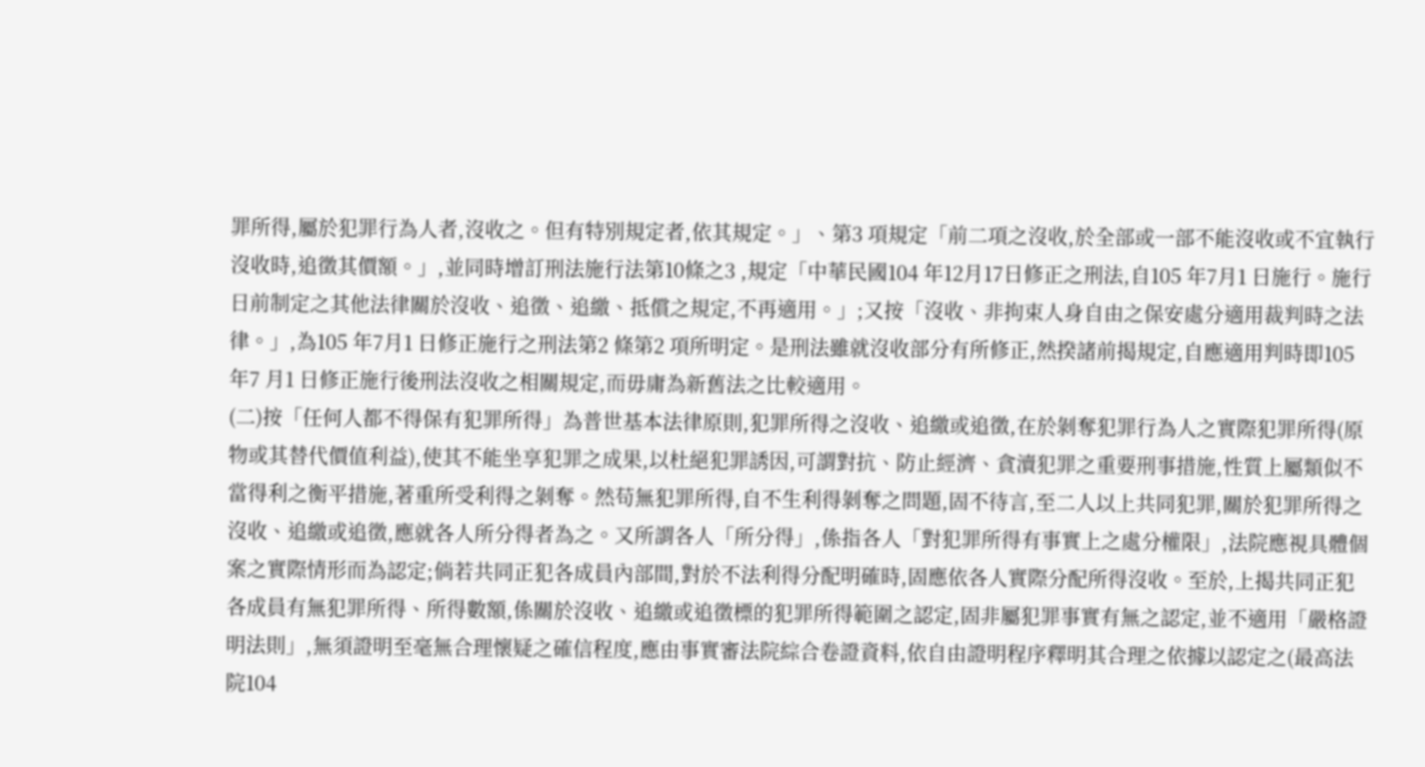罪所得,屬於犯罪行為人者,沒收之。但有特別規定者,依其規定。」、第3 項規定「前二項之沒收,於全部或一部不能沒收或不宜執行沒收時,追徵其價額。」,並同時增訂刑法施行法第10條之3 ,規定「中華民國104 年12月17日修正之刑法,自105 年7月1 日施行。施行日前制定之其他法律關於沒收、追徵、追繳、抵償之規定,不再適用。」;又按「沒收、非拘束人身自由之保安處分適用裁判時之法律。」,為105 年7月1 日修正施行之刑法第2 條第2 項所明定。是刑法雖就沒收部分有所修正,然揆諸前揭規定,自應適用判時即105 年7 月1 日修正施行後刑法沒收之相關規定,而毋庸為新舊法之比較適用。
(二)按「任何人都不得保有犯罪所得」為普世基本法律原則,犯罪所得之沒收、追繳或追徵,在於剝奪犯罪行為人之實際犯罪所得(原物或其替代價值利益),使其不能坐享犯罪之成果,以杜絕犯罪誘因,可謂對抗、防止經濟、貪瀆犯罪之重要刑事措施,性質上屬類似不當得利之衡平措施,著重所受利得之剝奪。然苟無犯罪所得,自不生利得剝奪之問題,固不待言,至二人以上共同犯罪,關於犯罪所得之沒收、追繳或追徵,應就各人所分得者為之。又所謂各人「所分得」,係指各人「對犯罪所得有事實上之處分權限」,法院應視具體個案之實際情形而為認定;倘若共同正犯各成員內部間,對於不法利得分配明確時,固應依各人實際分配所得沒收。至於,上揭共同正犯各成員有無犯罪所得、所得數額,係關於沒收、追繳或追徵標的犯罪所得範圍之認定,固非屬犯罪事實有無之認定,並不適用「嚴格證明法則」,無須證明至毫無合理懷疑之確信程度,應由事實審法院綜合卷證資料,依自由證明程序釋明其合理之依據以認定之(最高法院104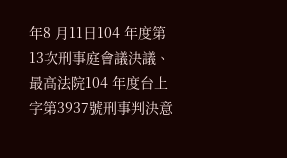年8 月11日104 年度第13次刑事庭會議決議、最高法院104 年度台上字第3937號刑事判決意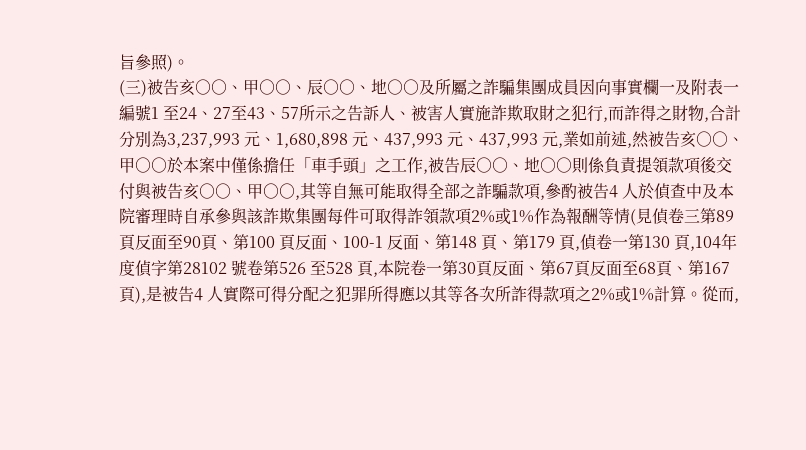旨參照)。
(三)被告亥○○、甲○○、辰○○、地○○及所屬之詐騙集團成員因向事實欄一及附表一編號1 至24、27至43、57所示之告訴人、被害人實施詐欺取財之犯行,而詐得之財物,合計分別為3,237,993 元、1,680,898 元、437,993 元、437,993 元,業如前述,然被告亥○○、甲○○於本案中僅係擔任「車手頭」之工作,被告辰○○、地○○則係負責提領款項後交付與被告亥○○、甲○○,其等自無可能取得全部之詐騙款項,參酌被告4 人於偵查中及本院審理時自承參與該詐欺集團每件可取得詐領款項2%或1%作為報酬等情(見偵卷三第89頁反面至90頁、第100 頁反面、100-1 反面、第148 頁、第179 頁,偵卷一第130 頁,104年度偵字第28102 號卷第526 至528 頁,本院卷一第30頁反面、第67頁反面至68頁、第167 頁),是被告4 人實際可得分配之犯罪所得應以其等各次所詐得款項之2%或1%計算。從而,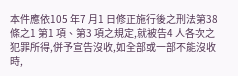本件應依105 年7 月1 日修正施行後之刑法第38條之1 第1 項、第3 項之規定,就被告4 人各次之犯罪所得,併予宣告沒收,如全部或一部不能沒收時,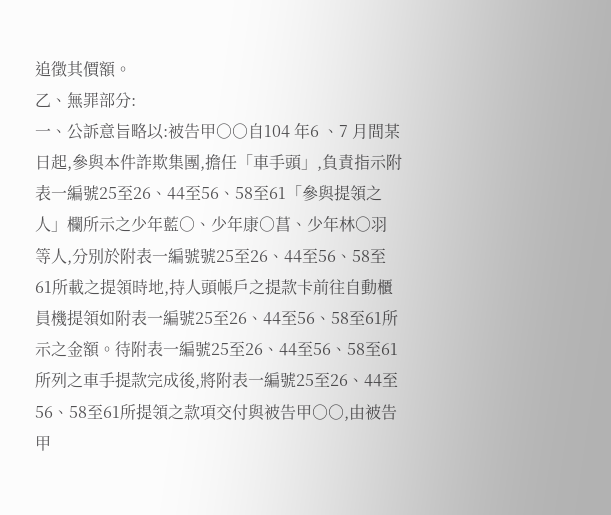追徵其價額。
乙、無罪部分:
一、公訴意旨略以:被告甲○○自104 年6 、7 月間某日起,參與本件詐欺集團,擔任「車手頭」,負責指示附表一編號25至26、44至56、58至61「參與提領之人」欄所示之少年藍○、少年康○菖、少年林○羽等人,分別於附表一編號號25至26、44至56、58至61所載之提領時地,持人頭帳戶之提款卡前往自動櫃員機提領如附表一編號25至26、44至56、58至61所示之金額。待附表一編號25至26、44至56、58至61所列之車手提款完成後,將附表一編號25至26、44至56、58至61所提領之款項交付與被告甲○○,由被告甲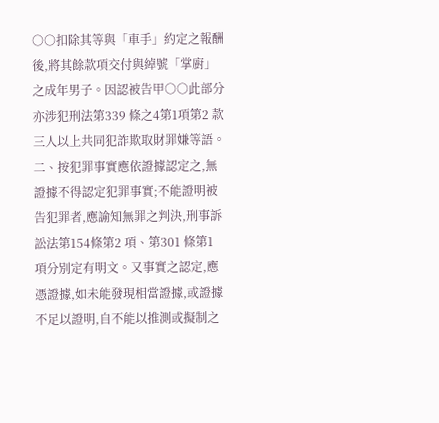○○扣除其等與「車手」約定之報酬後,將其餘款項交付與綽號「掌廚」之成年男子。因認被告甲○○此部分亦涉犯刑法第339 條之4第1項第2 款三人以上共同犯詐欺取財罪嫌等語。
二、按犯罪事實應依證據認定之,無證據不得認定犯罪事實;不能證明被告犯罪者,應諭知無罪之判決,刑事訴訟法第154條第2 項、第301 條第1 項分別定有明文。又事實之認定,應憑證據,如未能發現相當證據,或證據不足以證明,自不能以推測或擬制之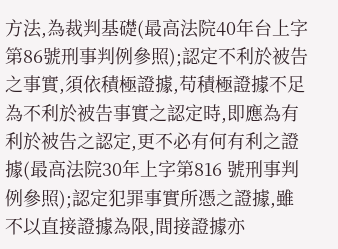方法,為裁判基礎(最高法院40年台上字第86號刑事判例參照);認定不利於被告之事實,須依積極證據,苟積極證據不足為不利於被告事實之認定時,即應為有利於被告之認定,更不必有何有利之證據(最高法院30年上字第816 號刑事判例參照);認定犯罪事實所憑之證據,雖不以直接證據為限,間接證據亦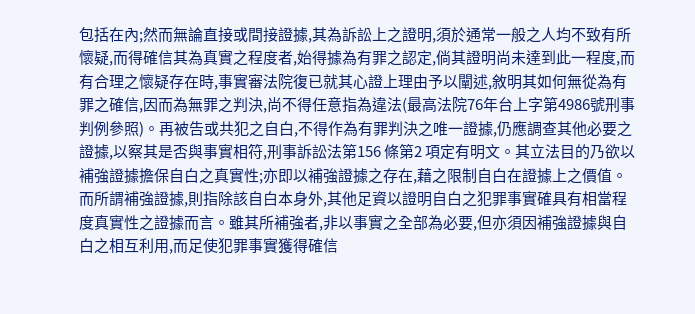包括在內;然而無論直接或間接證據,其為訴訟上之證明,須於通常一般之人均不致有所懷疑,而得確信其為真實之程度者,始得據為有罪之認定,倘其證明尚未達到此一程度,而有合理之懷疑存在時,事實審法院復已就其心證上理由予以闡述,敘明其如何無從為有罪之確信,因而為無罪之判決,尚不得任意指為違法(最高法院76年台上字第4986號刑事判例參照)。再被告或共犯之自白,不得作為有罪判決之唯一證據,仍應調查其他必要之證據,以察其是否與事實相符,刑事訴訟法第156 條第2 項定有明文。其立法目的乃欲以補強證據擔保自白之真實性;亦即以補強證據之存在,藉之限制自白在證據上之價值。而所謂補強證據,則指除該自白本身外,其他足資以證明自白之犯罪事實確具有相當程度真實性之證據而言。雖其所補強者,非以事實之全部為必要,但亦須因補強證據與自白之相互利用,而足使犯罪事實獲得確信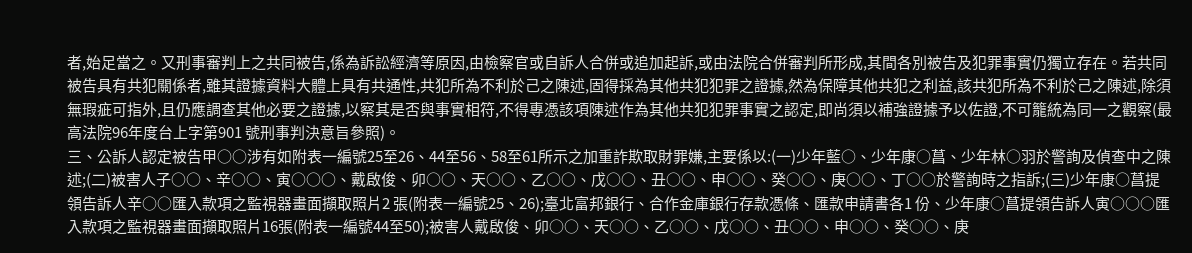者,始足當之。又刑事審判上之共同被告,係為訴訟經濟等原因,由檢察官或自訴人合併或追加起訴,或由法院合併審判所形成,其間各別被告及犯罪事實仍獨立存在。若共同被告具有共犯關係者,雖其證據資料大體上具有共通性,共犯所為不利於己之陳述,固得採為其他共犯犯罪之證據,然為保障其他共犯之利益,該共犯所為不利於己之陳述,除須無瑕疵可指外,且仍應調查其他必要之證據,以察其是否與事實相符,不得專憑該項陳述作為其他共犯犯罪事實之認定,即尚須以補強證據予以佐證,不可籠統為同一之觀察(最高法院96年度台上字第901 號刑事判決意旨參照)。
三、公訴人認定被告甲○○涉有如附表一編號25至26、44至56、58至61所示之加重詐欺取財罪嫌,主要係以:(一)少年藍○、少年康○菖、少年林○羽於警詢及偵查中之陳述;(二)被害人子○○、辛○○、寅○○○、戴啟俊、卯○○、天○○、乙○○、戊○○、丑○○、申○○、癸○○、庚○○、丁○○於警詢時之指訴;(三)少年康○菖提領告訴人辛○○匯入款項之監視器畫面擷取照片2 張(附表一編號25、26);臺北富邦銀行、合作金庫銀行存款憑條、匯款申請書各1 份、少年康○菖提領告訴人寅○○○匯入款項之監視器畫面擷取照片16張(附表一編號44至50);被害人戴啟俊、卯○○、天○○、乙○○、戊○○、丑○○、申○○、癸○○、庚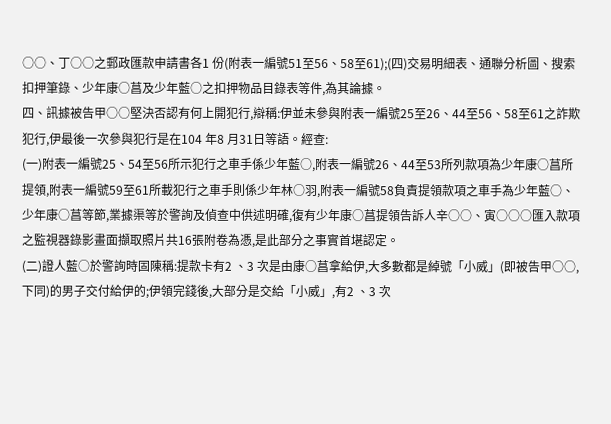○○、丁○○之郵政匯款申請書各1 份(附表一編號51至56、58至61);(四)交易明細表、通聯分析圖、搜索扣押筆錄、少年康○菖及少年藍○之扣押物品目錄表等件,為其論據。
四、訊據被告甲○○堅決否認有何上開犯行,辯稱:伊並未參與附表一編號25至26、44至56、58至61之詐欺犯行,伊最後一次參與犯行是在104 年8 月31日等語。經查:
(一)附表一編號25、54至56所示犯行之車手係少年藍○,附表一編號26、44至53所列款項為少年康○菖所提領,附表一編號59至61所載犯行之車手則係少年林○羽,附表一編號58負責提領款項之車手為少年藍○、少年康○菖等節,業據渠等於警詢及偵查中供述明確,復有少年康○菖提領告訴人辛○○、寅○○○匯入款項之監視器錄影畫面擷取照片共16張附卷為憑,是此部分之事實首堪認定。
(二)證人藍○於警詢時固陳稱:提款卡有2 、3 次是由康○菖拿給伊,大多數都是綽號「小威」(即被告甲○○,下同)的男子交付給伊的;伊領完錢後,大部分是交給「小威」,有2 、3 次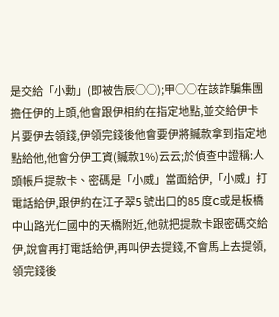是交給「小勳」(即被告辰○○);甲○○在該詐騙集團擔任伊的上頭,他會跟伊相約在指定地點,並交給伊卡片要伊去領錢,伊領完錢後他會要伊將贓款拿到指定地點給他,他會分伊工資(贓款1%)云云;於偵查中證稱:人頭帳戶提款卡、密碼是「小威」當面給伊,「小威」打電話給伊,跟伊約在江子翠5 號出口的85 度C或是板橋中山路光仁國中的天橋附近,他就把提款卡跟密碼交給伊,說會再打電話給伊,再叫伊去提錢,不會馬上去提領,領完錢後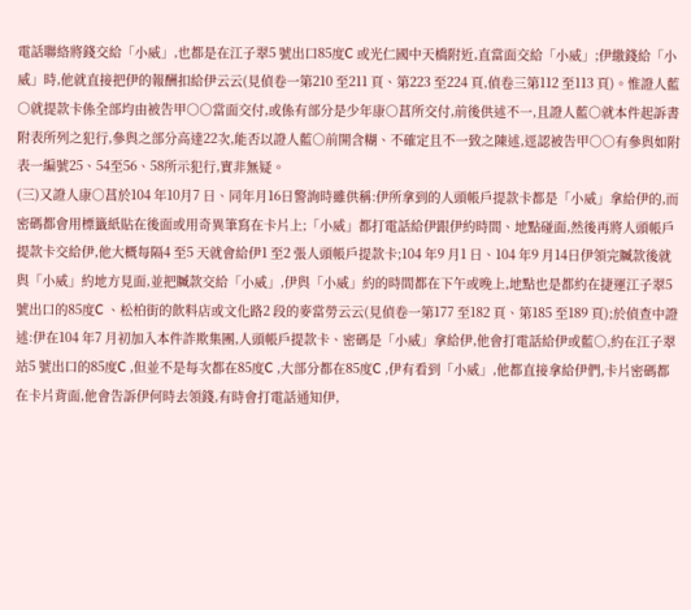電話聯絡將錢交給「小威」,也都是在江子翠5 號出口85度C 或光仁國中天橋附近,直當面交給「小威」;伊繳錢給「小威」時,他就直接把伊的報酬扣給伊云云(見偵卷一第210 至211 頁、第223 至224 頁,偵卷三第112 至113 頁)。惟證人藍○就提款卡係全部均由被告甲○○當面交付,或係有部分是少年康○菖所交付,前後供述不一,且證人藍○就本件起訴書附表所列之犯行,參與之部分高達22次,能否以證人藍○前開含糊、不確定且不一致之陳述,逕認被告甲○○有參與如附表一編號25、54至56、58所示犯行,實非無疑。
(三)又證人康○菖於104 年10月7 日、同年月16日警詢時雖供稱:伊所拿到的人頭帳戶提款卡都是「小威」拿給伊的,而密碼都會用標籤紙貼在後面或用奇異筆寫在卡片上;「小威」都打電話給伊跟伊約時間、地點碰面,然後再將人頭帳戶提款卡交給伊,他大概每隔4 至5 天就會給伊1 至2 張人頭帳戶提款卡;104 年9 月1 日、104 年9 月14日伊領完贓款後就與「小威」約地方見面,並把贓款交給「小威」,伊與「小威」約的時間都在下午或晚上,地點也是都約在捷運江子翠5 號出口的85度C 、松柏街的飲料店或文化路2 段的麥當勞云云(見偵卷一第177 至182 頁、第185 至189 頁);於偵查中證述:伊在104 年7 月初加入本件詐欺集團,人頭帳戶提款卡、密碼是「小威」拿給伊,他會打電話給伊或藍○,約在江子翠站5 號出口的85度C ,但並不是每次都在85度C ,大部分都在85度C ,伊有看到「小威」,他都直接拿給伊們,卡片密碼都在卡片背面,他會告訴伊何時去領錢,有時會打電話通知伊,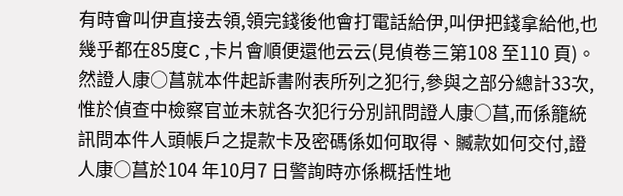有時會叫伊直接去領,領完錢後他會打電話給伊,叫伊把錢拿給他,也幾乎都在85度C ,卡片會順便還他云云(見偵卷三第108 至110 頁)。然證人康○菖就本件起訴書附表所列之犯行,參與之部分總計33次,惟於偵查中檢察官並未就各次犯行分別訊問證人康○菖,而係籠統訊問本件人頭帳戶之提款卡及密碼係如何取得、贓款如何交付,證人康○菖於104 年10月7 日警詢時亦係概括性地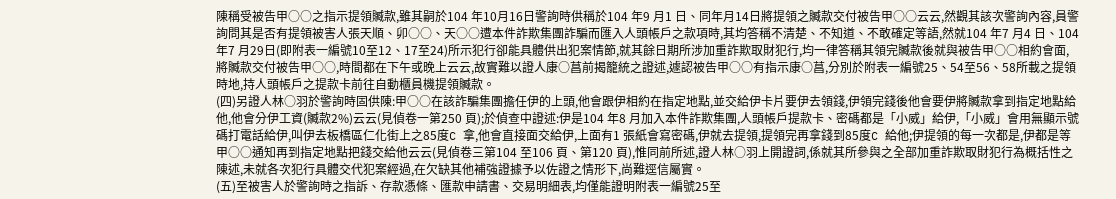陳稱受被告甲○○之指示提領贓款,雖其嗣於104 年10月16日警詢時供稱於104 年9 月1 日、同年月14日將提領之贓款交付被告甲○○云云,然觀其該次警詢內容,員警詢問其是否有提領被害人張天順、卯○○、天○○遭本件詐欺集團詐騙而匯入人頭帳戶之款項時,其均答稱不清楚、不知道、不敢確定等語,然就104 年7 月4 日、104 年7 月29日(即附表一編號10至12、17至24)所示犯行卻能具體供出犯案情節,就其餘日期所涉加重詐欺取財犯行,均一律答稱其領完贓款後就與被告甲○○相約會面,將贓款交付被告甲○○,時間都在下午或晚上云云,故實難以證人康○菖前揭籠統之證述,遽認被告甲○○有指示康○菖,分別於附表一編號25、54至56、58所載之提領時地,持人頭帳戶之提款卡前往自動櫃員機提領贓款。
(四)另證人林○羽於警詢時固供陳:甲○○在該詐騙集團擔任伊的上頭,他會跟伊相約在指定地點,並交給伊卡片要伊去領錢,伊領完錢後他會要伊將贓款拿到指定地點給他,他會分伊工資(贓款2%)云云(見偵卷一第250 頁);於偵查中證述:伊是104 年8 月加入本件詐欺集團,人頭帳戶提款卡、密碼都是「小威」給伊,「小威」會用無顯示號碼打電話給伊,叫伊去板橋區仁化街上之85度C 拿,他會直接面交給伊,上面有1 張紙會寫密碼,伊就去提領,提領完再拿錢到85度C 給他;伊提領的每一次都是,伊都是等甲○○通知再到指定地點把錢交給他云云(見偵卷三第104 至106 頁、第120 頁),惟同前所述,證人林○羽上開證詞,係就其所參與之全部加重詐欺取財犯行為概括性之陳述,未就各次犯行具體交代犯案經過,在欠缺其他補強證據予以佐證之情形下,尚難逕信屬實。
(五)至被害人於警詢時之指訴、存款憑條、匯款申請書、交易明細表,均僅能證明附表一編號25至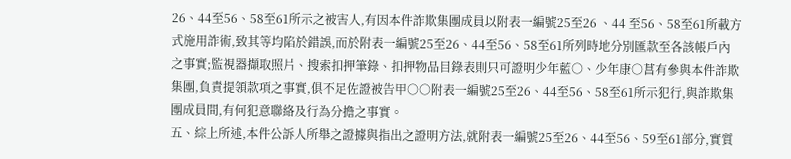26、44至56、58至61所示之被害人,有因本件詐欺集團成員以附表一編號25至26 、44 至56、58至61所載方式施用詐術,致其等均陷於錯誤,而於附表一編號25至26、44至56、58至61所列時地分別匯款至各該帳戶內之事實;監視器擷取照片、搜索扣押筆錄、扣押物品目錄表則只可證明少年藍○、少年康○菖有參與本件詐欺集團,負責提領款項之事實,俱不足佐證被告甲○○附表一編號25至26、44至56、58至61所示犯行,與詐欺集團成員間,有何犯意聯絡及行為分擔之事實。
五、綜上所述,本件公訴人所舉之證據與指出之證明方法,就附表一編號25至26、44至56、59至61部分,實質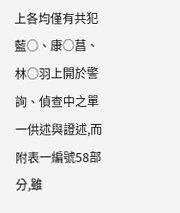上各均僅有共犯藍○、康○菖、林○羽上開於警詢、偵查中之單一供述與證述,而附表一編號58部分,雖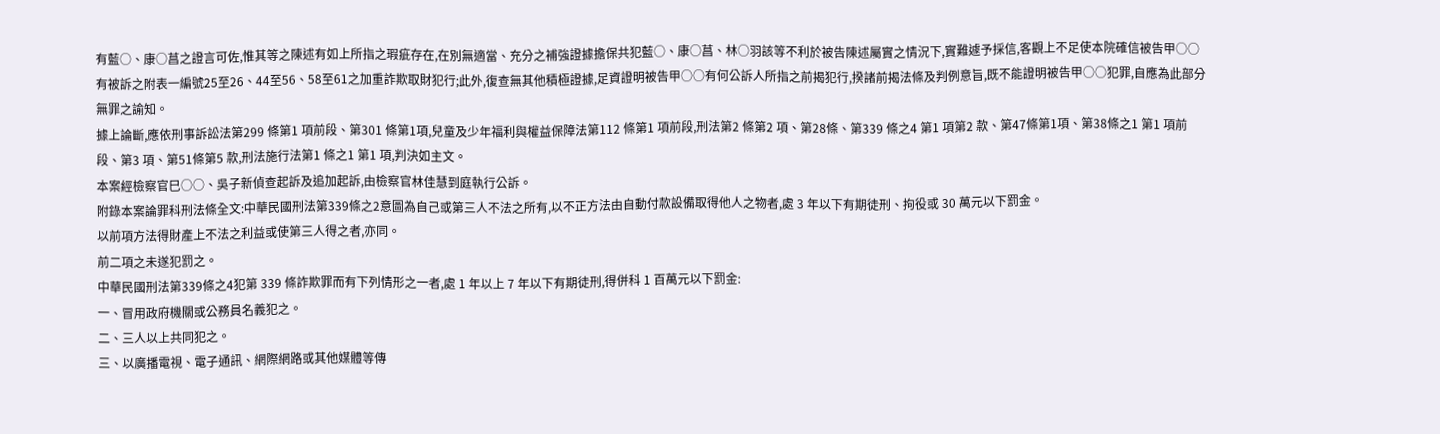有藍○、康○菖之證言可佐,惟其等之陳述有如上所指之瑕疵存在,在別無適當、充分之補強證據擔保共犯藍○、康○菖、林○羽該等不利於被告陳述屬實之情況下,實難遽予採信,客觀上不足使本院確信被告甲○○有被訴之附表一編號25至26、44至56、58至61之加重詐欺取財犯行;此外,復查無其他積極證據,足資證明被告甲○○有何公訴人所指之前揭犯行,揆諸前揭法條及判例意旨,既不能證明被告甲○○犯罪,自應為此部分無罪之諭知。
據上論斷,應依刑事訴訟法第299 條第1 項前段、第301 條第1項,兒童及少年福利與權益保障法第112 條第1 項前段,刑法第2 條第2 項、第28條、第339 條之4 第1 項第2 款、第47條第1項、第38條之1 第1 項前段、第3 項、第51條第5 款,刑法施行法第1 條之1 第1 項,判決如主文。
本案經檢察官巳○○、吳子新偵查起訴及追加起訴,由檢察官林佳慧到庭執行公訴。
附錄本案論罪科刑法條全文:中華民國刑法第339條之2意圖為自己或第三人不法之所有,以不正方法由自動付款設備取得他人之物者,處 3 年以下有期徒刑、拘役或 30 萬元以下罰金。
以前項方法得財產上不法之利益或使第三人得之者,亦同。
前二項之未遂犯罰之。
中華民國刑法第339條之4犯第 339 條詐欺罪而有下列情形之一者,處 1 年以上 7 年以下有期徒刑,得併科 1 百萬元以下罰金:
一、冒用政府機關或公務員名義犯之。
二、三人以上共同犯之。
三、以廣播電視、電子通訊、網際網路或其他媒體等傳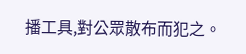播工具,對公眾散布而犯之。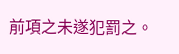前項之未遂犯罰之。